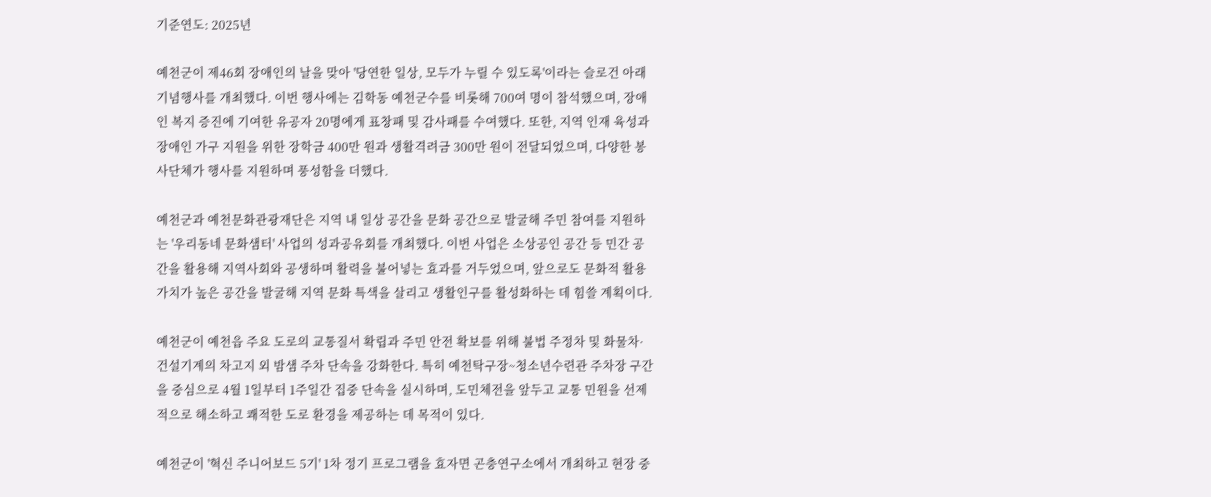기준연도: 2025년

예천군이 제46회 장애인의 날을 맞아 '당연한 일상, 모두가 누릴 수 있도록'이라는 슬로건 아래 기념행사를 개최했다. 이번 행사에는 김학동 예천군수를 비롯해 700여 명이 참석했으며, 장애인 복지 증진에 기여한 유공자 20명에게 표창패 및 감사패를 수여했다. 또한, 지역 인재 육성과 장애인 가구 지원을 위한 장학금 400만 원과 생활격려금 300만 원이 전달되었으며, 다양한 봉사단체가 행사를 지원하며 풍성함을 더했다.

예천군과 예천문화관광재단은 지역 내 일상 공간을 문화 공간으로 발굴해 주민 참여를 지원하는 '우리동네 문화샘터' 사업의 성과공유회를 개최했다. 이번 사업은 소상공인 공간 등 민간 공간을 활용해 지역사회와 공생하며 활력을 불어넣는 효과를 거두었으며, 앞으로도 문화적 활용 가치가 높은 공간을 발굴해 지역 문화 특색을 살리고 생활인구를 활성화하는 데 힘쓸 계획이다.

예천군이 예천읍 주요 도로의 교통질서 확립과 주민 안전 확보를 위해 불법 주정차 및 화물차·건설기계의 차고지 외 밤샘 주차 단속을 강화한다. 특히 예천탁구장~청소년수련관 주차장 구간을 중심으로 4월 1일부터 1주일간 집중 단속을 실시하며, 도민체전을 앞두고 교통 민원을 선제적으로 해소하고 쾌적한 도로 환경을 제공하는 데 목적이 있다.

예천군이 '혁신 주니어보드 5기' 1차 정기 프로그램을 효자면 곤충연구소에서 개최하고 현장 중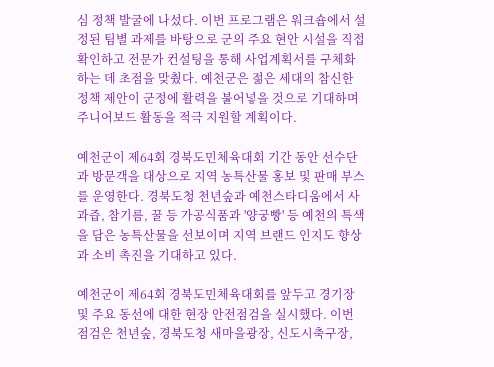심 정책 발굴에 나섰다. 이번 프로그램은 워크숍에서 설정된 팀별 과제를 바탕으로 군의 주요 현안 시설을 직접 확인하고 전문가 컨설팅을 통해 사업계획서를 구체화하는 데 초점을 맞췄다. 예천군은 젊은 세대의 참신한 정책 제안이 군정에 활력을 불어넣을 것으로 기대하며 주니어보드 활동을 적극 지원할 계획이다.

예천군이 제64회 경북도민체육대회 기간 동안 선수단과 방문객을 대상으로 지역 농특산물 홍보 및 판매 부스를 운영한다. 경북도청 천년숲과 예천스타디움에서 사과즙, 참기름, 꿀 등 가공식품과 '양궁빵' 등 예천의 특색을 담은 농특산물을 선보이며 지역 브랜드 인지도 향상과 소비 촉진을 기대하고 있다.

예천군이 제64회 경북도민체육대회를 앞두고 경기장 및 주요 동선에 대한 현장 안전점검을 실시했다. 이번 점검은 천년숲, 경북도청 새마을광장, 신도시축구장,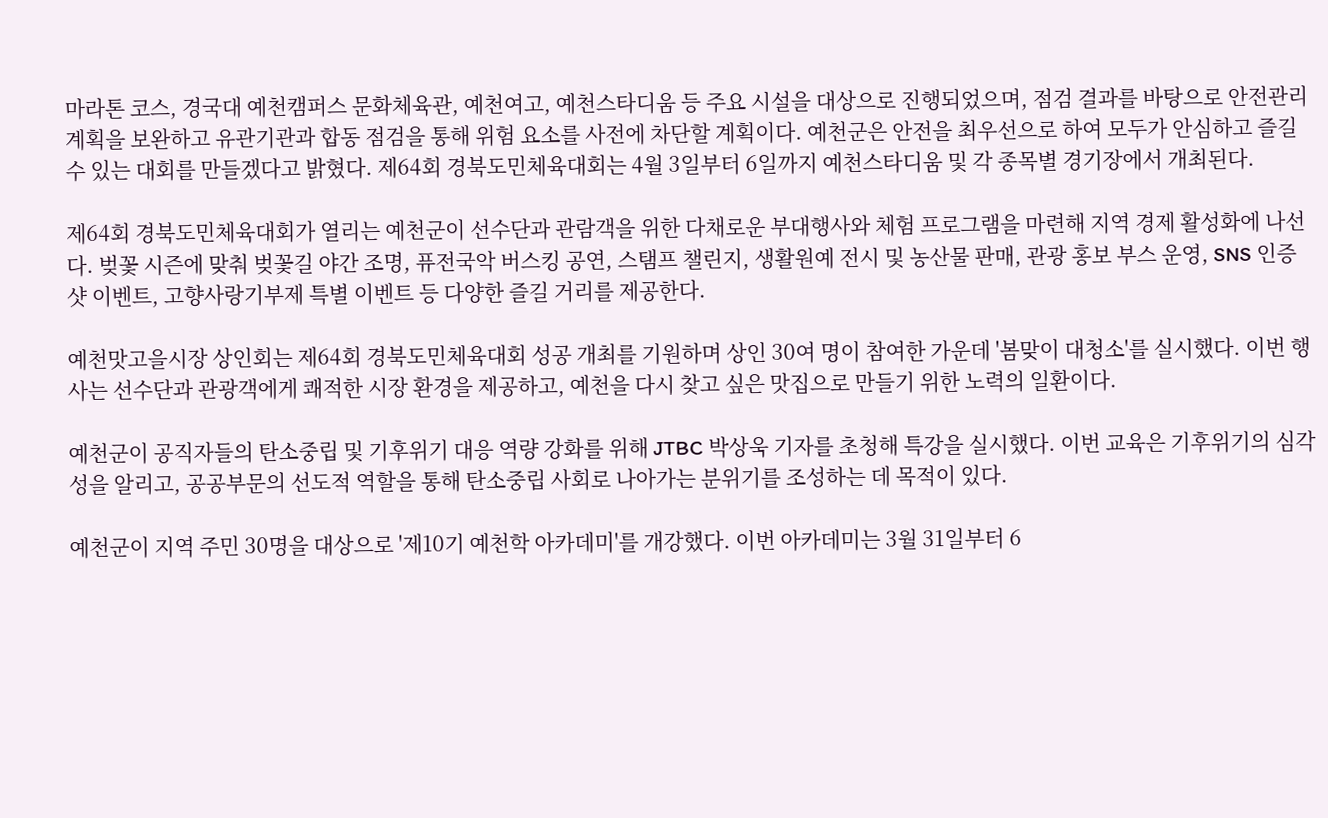마라톤 코스, 경국대 예천캠퍼스 문화체육관, 예천여고, 예천스타디움 등 주요 시설을 대상으로 진행되었으며, 점검 결과를 바탕으로 안전관리계획을 보완하고 유관기관과 합동 점검을 통해 위험 요소를 사전에 차단할 계획이다. 예천군은 안전을 최우선으로 하여 모두가 안심하고 즐길 수 있는 대회를 만들겠다고 밝혔다. 제64회 경북도민체육대회는 4월 3일부터 6일까지 예천스타디움 및 각 종목별 경기장에서 개최된다.

제64회 경북도민체육대회가 열리는 예천군이 선수단과 관람객을 위한 다채로운 부대행사와 체험 프로그램을 마련해 지역 경제 활성화에 나선다. 벚꽃 시즌에 맞춰 벚꽃길 야간 조명, 퓨전국악 버스킹 공연, 스탬프 챌린지, 생활원예 전시 및 농산물 판매, 관광 홍보 부스 운영, SNS 인증샷 이벤트, 고향사랑기부제 특별 이벤트 등 다양한 즐길 거리를 제공한다.

예천맛고을시장 상인회는 제64회 경북도민체육대회 성공 개최를 기원하며 상인 30여 명이 참여한 가운데 '봄맞이 대청소'를 실시했다. 이번 행사는 선수단과 관광객에게 쾌적한 시장 환경을 제공하고, 예천을 다시 찾고 싶은 맛집으로 만들기 위한 노력의 일환이다.

예천군이 공직자들의 탄소중립 및 기후위기 대응 역량 강화를 위해 JTBC 박상욱 기자를 초청해 특강을 실시했다. 이번 교육은 기후위기의 심각성을 알리고, 공공부문의 선도적 역할을 통해 탄소중립 사회로 나아가는 분위기를 조성하는 데 목적이 있다.

예천군이 지역 주민 30명을 대상으로 '제10기 예천학 아카데미'를 개강했다. 이번 아카데미는 3월 31일부터 6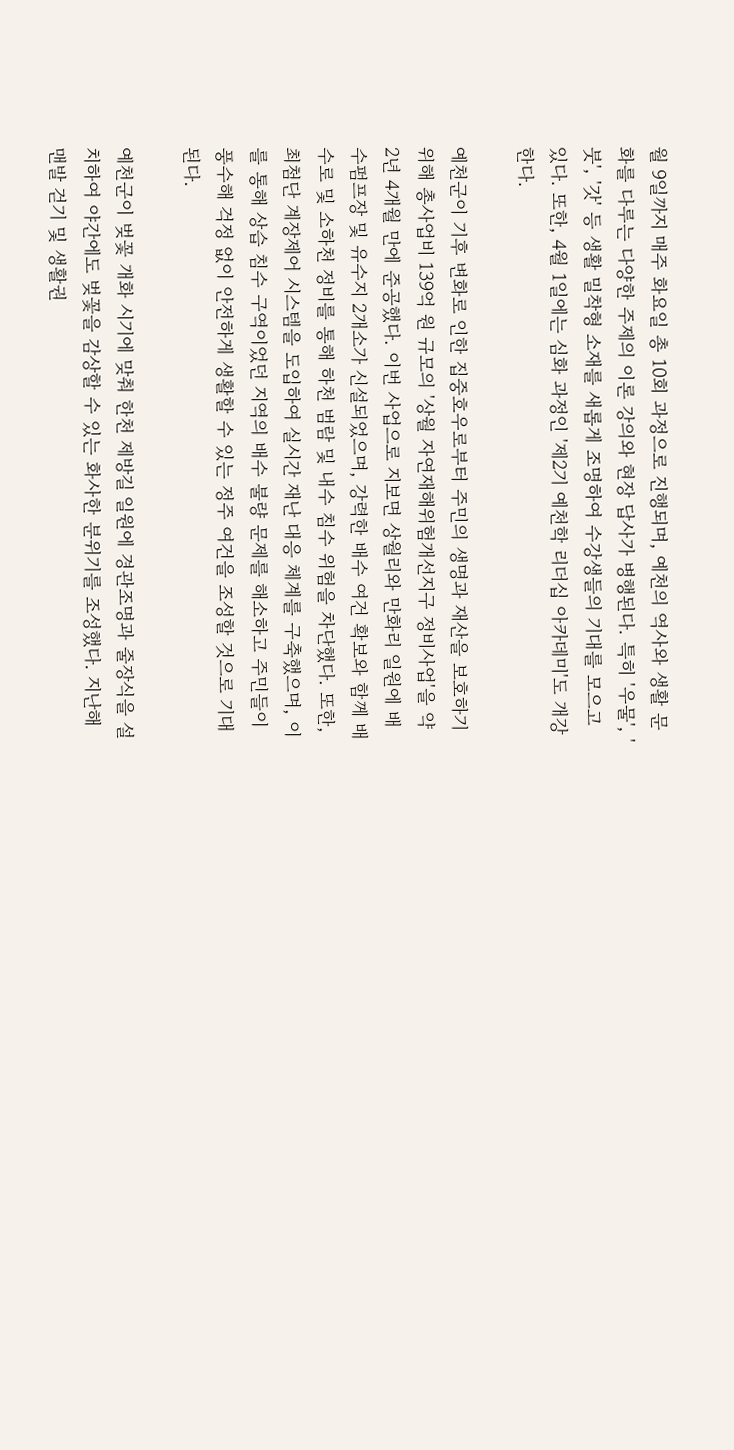월 9일까지 매주 화요일 총 10회 과정으로 진행되며, 예천의 역사와 생활 문화를 다루는 다양한 주제의 이론 강의와 현장 답사가 병행된다. 특히 '우물', '붓', '갓' 등 생활 밀착형 소재를 새롭게 조명하여 수강생들의 기대를 모으고 있다. 또한, 4월 1일에는 심화 과정인 '제2기 예천학 리더십 아카데미'도 개강한다.

예천군이 기후 변화로 인한 집중호우로부터 주민의 생명과 재산을 보호하기 위해 총사업비 139억 원 규모의 '상월 자연재해위험개선지구 정비사업'을 약 2년 4개월 만에 준공했다. 이번 사업으로 지보면 상월리와 만화리 일원에 배수펌프장 및 유수지 2개소가 신설되었으며, 강력한 배수 여건 확보와 함께 배수로 및 소하천 정비를 통해 하천 범람 및 내수 침수 위험을 차단했다. 또한, 최첨단 계장제어 시스템을 도입하여 실시간 재난 대응 체계를 구축했으며, 이를 통해 상습 침수 구역이었던 지역의 배수 불량 문제를 해소하고 주민들이 풍수해 걱정 없이 안전하게 생활할 수 있는 정주 여건을 조성할 것으로 기대된다.

예천군이 벚꽃 개화 시기에 맞춰 한천 제방길 일원에 경관조명과 줄장식을 설치하여 야간에도 벚꽃을 감상할 수 있는 화사한 분위기를 조성했다. 지난해 맨발 걷기 및 생활권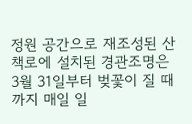정원 공간으로 재조성된 산책로에 설치된 경관조명은 3월 31일부터 벚꽃이 질 때까지 매일 일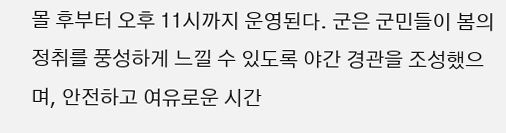몰 후부터 오후 11시까지 운영된다. 군은 군민들이 봄의 정취를 풍성하게 느낄 수 있도록 야간 경관을 조성했으며, 안전하고 여유로운 시간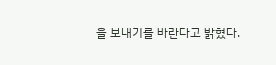을 보내기를 바란다고 밝혔다.